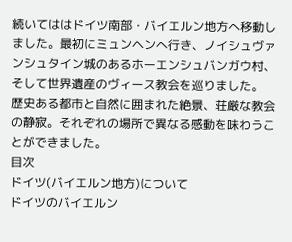続いてははドイツ南部・バイエルン地方へ移動しました。最初にミュンヘンへ行き、ノイシュヴァンシュタイン城のあるホーエンシュバンガウ村、そして世界遺産のヴィース教会を巡りました。
歴史ある都市と自然に囲まれた絶景、荘厳な教会の静寂。それぞれの場所で異なる感動を味わうことができました。
目次
ドイツ(バイエルン地方)について
ドイツのバイエルン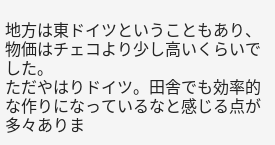地方は東ドイツということもあり、物価はチェコより少し高いくらいでした。
ただやはりドイツ。田舎でも効率的な作りになっているなと感じる点が多々ありま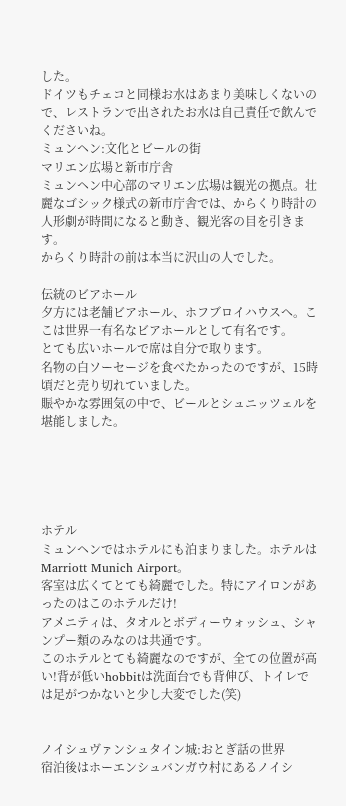した。
ドイツもチェコと同様お水はあまり美味しくないので、レストランで出されたお水は自己責任で飲んでくださいね。
ミュンヘン:文化とビールの街
マリエン広場と新市庁舎
ミュンヘン中心部のマリエン広場は観光の拠点。壮麗なゴシック様式の新市庁舎では、からくり時計の人形劇が時間になると動き、観光客の目を引きます。
からくり時計の前は本当に沢山の人でした。

伝統のビアホール
夕方には老舗ビアホール、ホフブロイハウスへ。ここは世界一有名なビアホールとして有名です。
とても広いホールで席は自分で取ります。
名物の白ソーセージを食べたかったのですが、15時頃だと売り切れていました。
賑やかな雰囲気の中で、ビールとシュニッツェルを堪能しました。





ホテル
ミュンヘンではホテルにも泊まりました。ホテルはMarriott Munich Airport。
客室は広くてとても綺麗でした。特にアイロンがあったのはこのホテルだけ!
アメニティは、タオルとボディーウォッシュ、シャンプー類のみなのは共通です。
このホテルとても綺麗なのですが、全ての位置が高い!背が低いhobbitは洗面台でも背伸び、トイレでは足がつかないと少し大変でした(笑)


ノイシュヴァンシュタイン城:おとぎ話の世界
宿泊後はホーエンシュバンガウ村にあるノイシ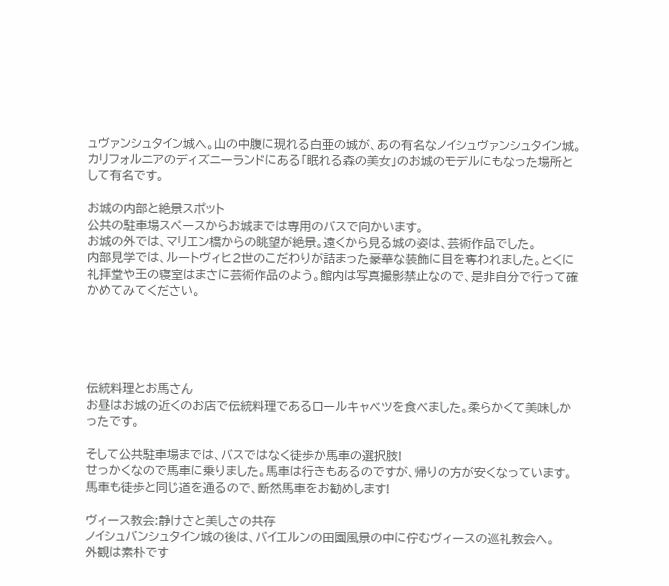ュヴァンシュタイン城へ。山の中腹に現れる白亜の城が、あの有名なノイシュヴァンシュタイン城。
カリフォルニアのディズニーランドにある「眠れる森の美女」のお城のモデルにもなった場所として有名です。

お城の内部と絶景スポット
公共の駐車場スペースからお城までは専用のバスで向かいます。
お城の外では、マリエン橋からの眺望が絶景。遠くから見る城の姿は、芸術作品でした。
内部見学では、ルートヴィヒ2世のこだわりが詰まった豪華な装飾に目を奪われました。とくに礼拝堂や王の寝室はまさに芸術作品のよう。館内は写真撮影禁止なので、是非自分で行って確かめてみてください。





伝統料理とお馬さん
お昼はお城の近くのお店で伝統料理であるロールキャベツを食べました。柔らかくて美味しかったです。

そして公共駐車場までは、バスではなく徒歩か馬車の選択肢!
せっかくなので馬車に乗りました。馬車は行きもあるのですが、帰りの方が安くなっています。
馬車も徒歩と同じ道を通るので、断然馬車をお勧めします!

ヴィース教会:静けさと美しさの共存
ノイシュバンシュタイン城の後は、バイエルンの田園風景の中に佇むヴィースの巡礼教会へ。
外観は素朴です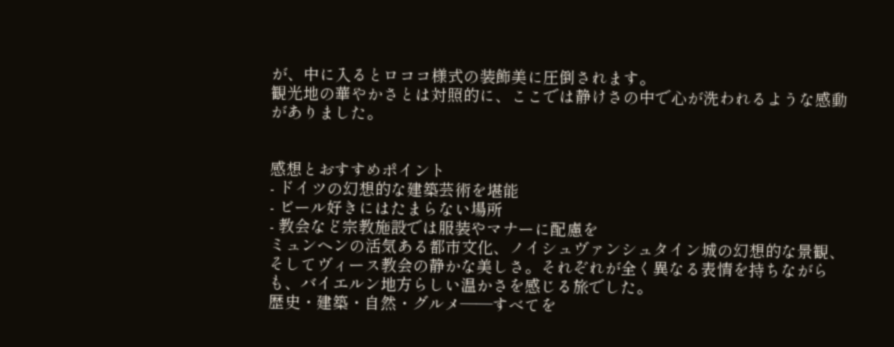が、中に入るとロココ様式の装飾美に圧倒されます。
観光地の華やかさとは対照的に、ここでは静けさの中で心が洗われるような感動がありました。


感想とおすすめポイント
- ドイツの幻想的な建築芸術を堪能
- ビール好きにはたまらない場所
- 教会など宗教施設では服装やマナーに配慮を
ミュンヘンの活気ある都市文化、ノイシュヴァンシュタイン城の幻想的な景観、そしてヴィース教会の静かな美しさ。それぞれが全く異なる表情を持ちながらも、バイエルン地方らしい温かさを感じる旅でした。
歴史・建築・自然・グルメ——すべてを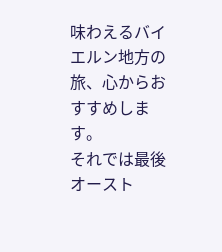味わえるバイエルン地方の旅、心からおすすめします。
それでは最後オースト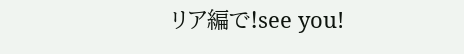リア編で!see you!